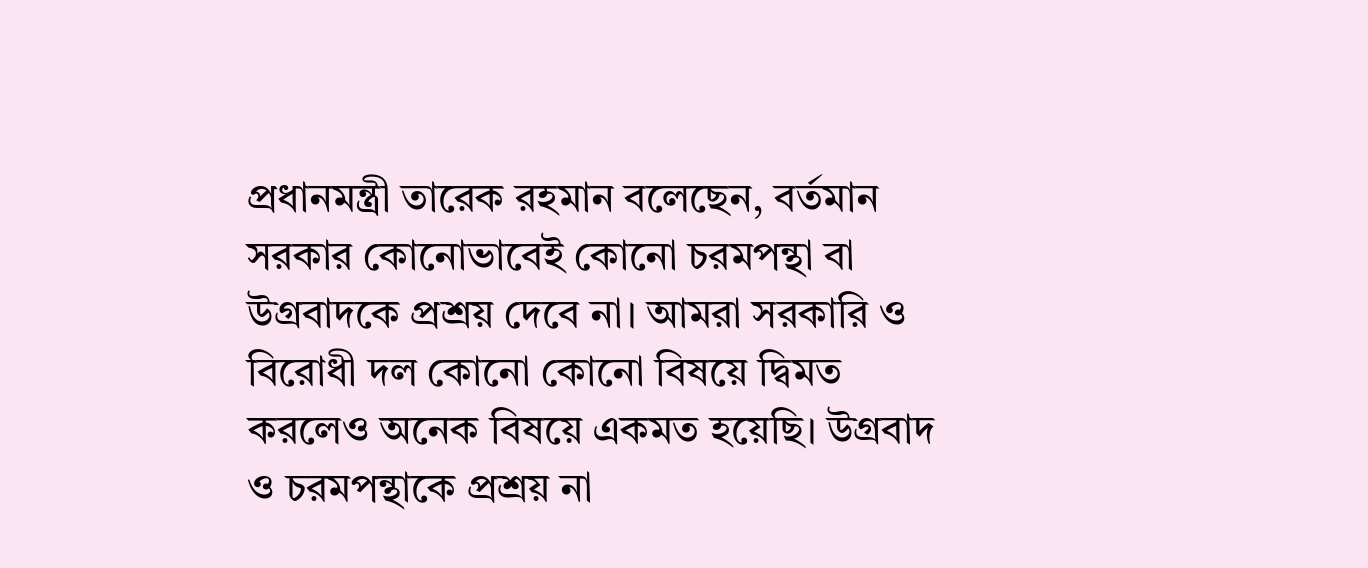প্রধানমন্ত্রী তারেক রহমান বলেছেন, বর্তমান সরকার কোনোভাবেই কোনো চরমপন্থা বা উগ্রবাদকে প্রশ্রয় দেবে না। আমরা সরকারি ও বিরোধী দল কোনো কোনো বিষয়ে দ্বিমত করলেও অনেক বিষয়ে একমত হয়েছি। উগ্রবাদ ও চরমপন্থাকে প্রশ্রয় না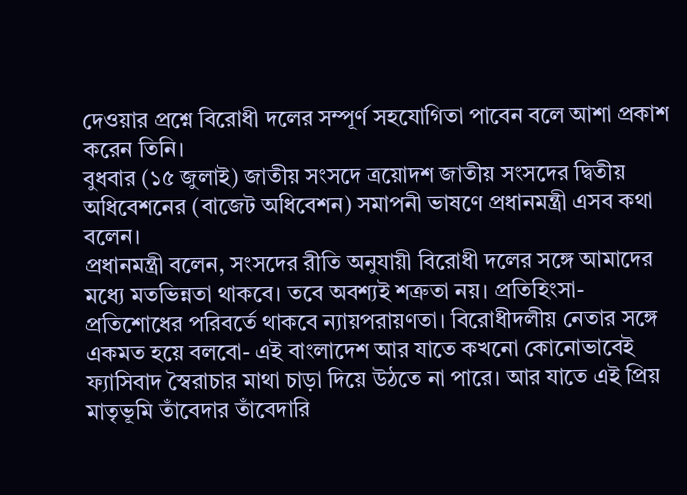দেওয়ার প্রশ্নে বিরোধী দলের সম্পূর্ণ সহযোগিতা পাবেন বলে আশা প্রকাশ করেন তিনি।
বুধবার (১৫ জুলাই) জাতীয় সংসদে ত্রয়োদশ জাতীয় সংসদের দ্বিতীয় অধিবেশনের (বাজেট অধিবেশন) সমাপনী ভাষণে প্রধানমন্ত্রী এসব কথা বলেন।
প্রধানমন্ত্রী বলেন, সংসদের রীতি অনুযায়ী বিরোধী দলের সঙ্গে আমাদের মধ্যে মতভিন্নতা থাকবে। তবে অবশ্যই শত্রুতা নয়। প্রতিহিংসা-প্রতিশোধের পরিবর্তে থাকবে ন্যায়পরায়ণতা। বিরোধীদলীয় নেতার সঙ্গে একমত হয়ে বলবো- এই বাংলাদেশ আর যাতে কখনো কোনোভাবেই ফ্যাসিবাদ স্বৈরাচার মাথা চাড়া দিয়ে উঠতে না পারে। আর যাতে এই প্রিয় মাতৃভূমি তাঁবেদার তাঁবেদারি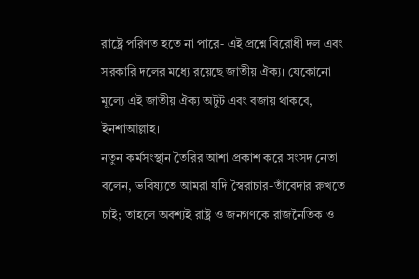রাষ্ট্রে পরিণত হতে না পারে- এই প্রশ্নে বিরোধী দল এবং সরকারি দলের মধ্যে রয়েছে জাতীয় ঐক্য। যেকোনো মূল্যে এই জাতীয় ঐক্য অটুট এবং বজায় থাকবে, ইনশাআল্লাহ।
নতুন কর্মসংস্থান তৈরির আশা প্রকাশ করে সংসদ নেতা বলেন, ভবিষ্যতে আমরা যদি স্বৈরাচার-তাঁবেদার রুখতে চাই; তাহলে অবশ্যই রাষ্ট্র ও জনগণকে রাজনৈতিক ও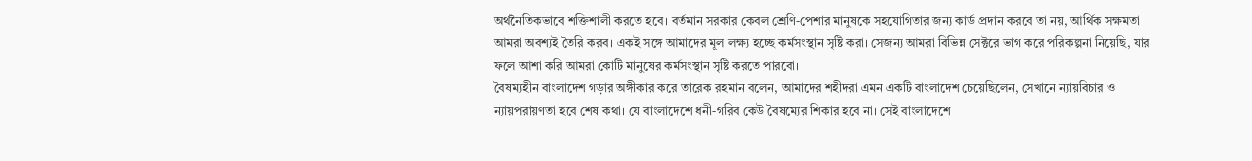অর্থনৈতিকভাবে শক্তিশালী করতে হবে। বর্তমান সরকার কেবল শ্রেণি-পেশার মানুষকে সহযোগিতার জন্য কার্ড প্রদান করবে তা নয়, আর্থিক সক্ষমতা আমরা অবশ্যই তৈরি করব। একই সঙ্গে আমাদের মূল লক্ষ্য হচ্ছে কর্মসংস্থান সৃষ্টি করা। সেজন্য আমরা বিভিন্ন সেক্টরে ভাগ করে পরিকল্পনা নিয়েছি, যার ফলে আশা করি আমরা কোটি মানুষের কর্মসংস্থান সৃষ্টি করতে পারবো।
বৈষম্যহীন বাংলাদেশ গড়ার অঙ্গীকার করে তারেক রহমান বলেন, আমাদের শহীদরা এমন একটি বাংলাদেশ চেয়েছিলেন, সেখানে ন্যায়বিচার ও ন্যায়পরায়ণতা হবে শেষ কথা। যে বাংলাদেশে ধনী-গরিব কেউ বৈষম্যের শিকার হবে না। সেই বাংলাদেশে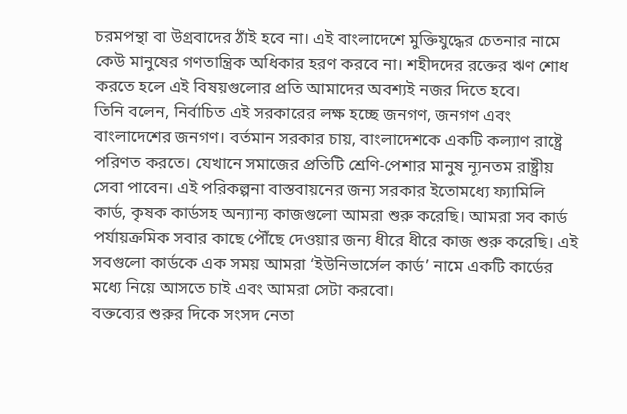চরমপন্থা বা উগ্রবাদের ঠাঁই হবে না। এই বাংলাদেশে মুক্তিযুদ্ধের চেতনার নামে কেউ মানুষের গণতান্ত্রিক অধিকার হরণ করবে না। শহীদদের রক্তের ঋণ শোধ করতে হলে এই বিষয়গুলোর প্রতি আমাদের অবশ্যই নজর দিতে হবে।
তিনি বলেন, নির্বাচিত এই সরকারের লক্ষ হচ্ছে জনগণ, জনগণ এবং বাংলাদেশের জনগণ। বর্তমান সরকার চায়, বাংলাদেশকে একটি কল্যাণ রাষ্ট্রে পরিণত করতে। যেখানে সমাজের প্রতিটি শ্রেণি-পেশার মানুষ ন্যূনতম রাষ্ট্রীয় সেবা পাবেন। এই পরিকল্পনা বাস্তবায়নের জন্য সরকার ইতোমধ্যে ফ্যামিলি কার্ড, কৃষক কার্ডসহ অন্যান্য কাজগুলো আমরা শুরু করেছি। আমরা সব কার্ড পর্যায়ক্রমিক সবার কাছে পৌঁছে দেওয়ার জন্য ধীরে ধীরে কাজ শুরু করেছি। এই সবগুলো কার্ডকে এক সময় আমরা ‘ইউনিভার্সেল কার্ড’ নামে একটি কার্ডের মধ্যে নিয়ে আসতে চাই এবং আমরা সেটা করবো।
বক্তব্যের শুরুর দিকে সংসদ নেতা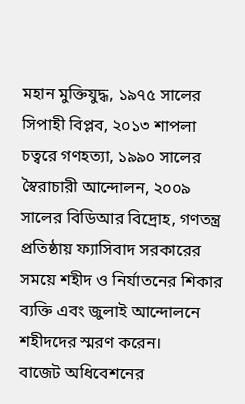মহান মুক্তিযুদ্ধ, ১৯৭৫ সালের সিপাহী বিপ্লব, ২০১৩ শাপলা চত্বরে গণহত্যা, ১৯৯০ সালের স্বৈরাচারী আন্দোলন, ২০০৯ সালের বিডিআর বিদ্রোহ, গণতন্ত্র প্রতিষ্ঠায় ফ্যাসিবাদ সরকারের সময়ে শহীদ ও নির্যাতনের শিকার ব্যক্তি এবং জুলাই আন্দোলনে শহীদদের স্মরণ করেন।
বাজেট অধিবেশনের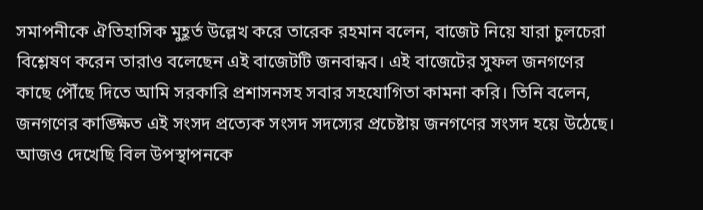সমাপনীকে ঐতিহাসিক মুহূর্ত উল্লেখ করে তারেক রহমান বলেন, বাজেট নিয়ে যারা চুলচেরা বিশ্লেষণ করেন তারাও বলেছেন এই বাজেটটি জনবান্ধব। এই বাজেটের সুফল জনগণের কাছে পৌঁছে দিতে আমি সরকারি প্রশাসনসহ সবার সহযোগিতা কামনা করি। তিনি বলেন, জনগণের কাঙ্ক্ষিত এই সংসদ প্রত্যেক সংসদ সদস্যের প্রচেষ্টায় জনগণের সংসদ হয়ে উঠেছে। আজও দেখেছি বিল উপস্থাপনকে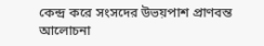কেন্দ্র করে সংসদের উভয়পাশ প্রাণবন্ত আলোচনা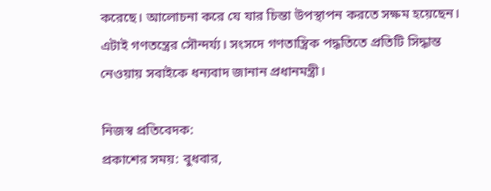করেছে। আলোচনা করে যে যার চিন্তা উপস্থাপন করতে সক্ষম হয়েছেন। এটাই গণতন্ত্রের সৌন্দর্য্য। সংসদে গণতান্ত্রিক পদ্ধতিতে প্রতিটি সিদ্ধান্ত নেওয়ায় সবাইকে ধন্যবাদ জানান প্রধানমন্ত্রী।

নিজস্ব প্রতিবেদক:
প্রকাশের সময়: বুধবার,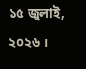১৫ জুলাই, ২০২৬ ।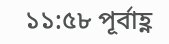১১:৫৮ পূর্বাহ্ণ